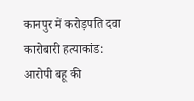कानपुर में करोड़पति दवा कारोबारी हत्याकांड: आरोपी बहू की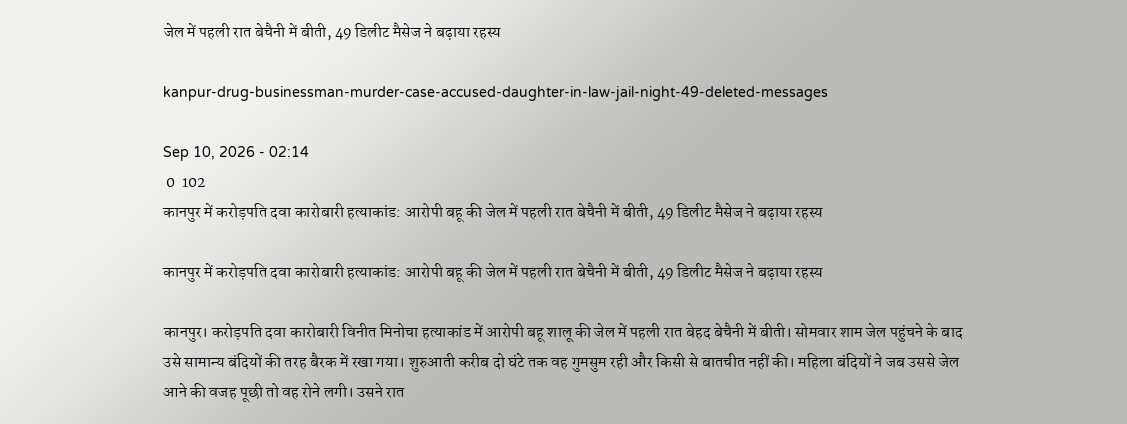जेल में पहली रात बेचैनी में बीती, 49 डिलीट मैसेज ने बढ़ाया रहस्य

kanpur-drug-businessman-murder-case-accused-daughter-in-law-jail-night-49-deleted-messages

Sep 10, 2026 - 02:14
 0  102
कानपुर में करोड़पति दवा कारोबारी हत्याकांड: आरोपी बहू की जेल में पहली रात बेचैनी में बीती, 49 डिलीट मैसेज ने बढ़ाया रहस्य

कानपुर में करोड़पति दवा कारोबारी हत्याकांड: आरोपी बहू की जेल में पहली रात बेचैनी में बीती, 49 डिलीट मैसेज ने बढ़ाया रहस्य

कानपुर। करोड़पति दवा कारोबारी विनीत मिनोचा हत्याकांड में आरोपी बहू शालू की जेल में पहली रात बेहद बेचैनी में बीती। सोमवार शाम जेल पहुंचने के बाद उसे सामान्य बंदियों की तरह बैरक में रखा गया। शुरुआती करीब दो घंटे तक वह गुमसुम रही और किसी से बातचीत नहीं की। महिला बंदियों ने जब उससे जेल आने की वजह पूछी तो वह रोने लगी। उसने रात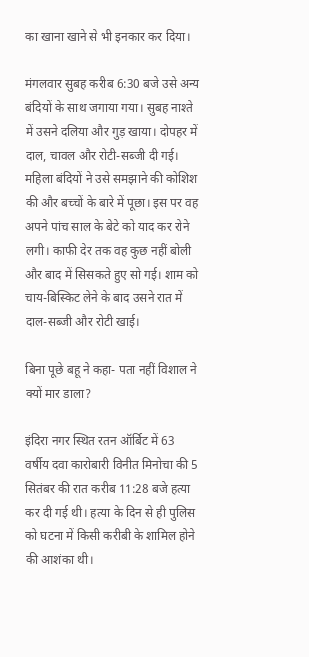का खाना खाने से भी इनकार कर दिया।

मंगलवार सुबह करीब 6:30 बजे उसे अन्य बंदियों के साथ जगाया गया। सुबह नाश्ते में उसने दलिया और गुड़ खाया। दोपहर में दाल, चावल और रोटी-सब्जी दी गई। महिला बंदियों ने उसे समझाने की कोशिश की और बच्चों के बारे में पूछा। इस पर वह अपने पांच साल के बेटे को याद कर रोने लगी। काफी देर तक वह कुछ नहीं बोली और बाद में सिसकते हुए सो गई। शाम को चाय-बिस्किट लेने के बाद उसने रात में दाल-सब्जी और रोटी खाई।

बिना पूछे बहू ने कहा- पता नहीं विशाल ने क्यों मार डाला?

इंदिरा नगर स्थित रतन ऑर्बिट में 63 वर्षीय दवा कारोबारी विनीत मिनोचा की 5 सितंबर की रात करीब 11:28 बजे हत्या कर दी गई थी। हत्या के दिन से ही पुलिस को घटना में किसी करीबी के शामिल होने की आशंका थी।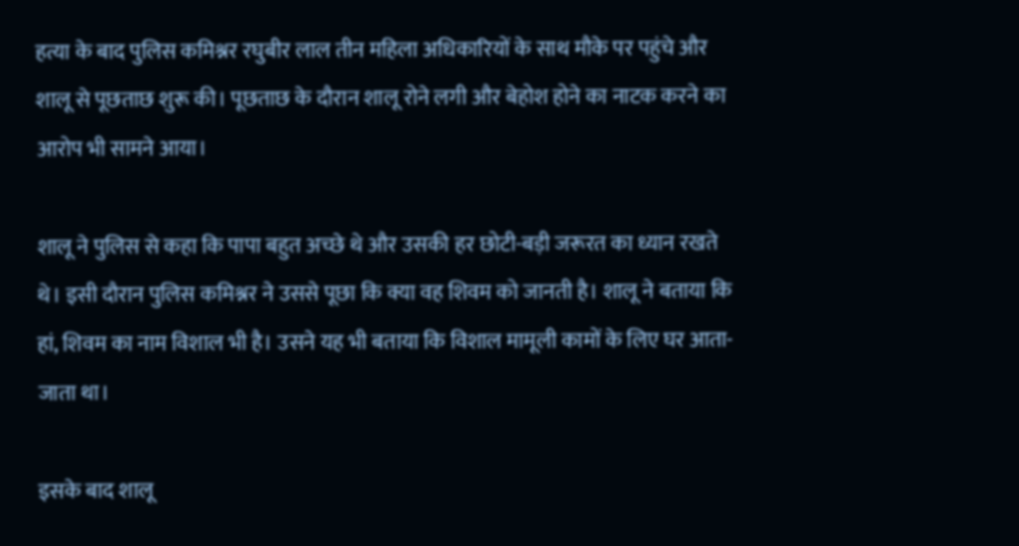हत्या के बाद पुलिस कमिश्नर रघुबीर लाल तीन महिला अधिकारियों के साथ मौके पर पहुंचे और शालू से पूछताछ शुरू की। पूछताछ के दौरान शालू रोने लगी और बेहोश होने का नाटक करने का आरोप भी सामने आया।

शालू ने पुलिस से कहा कि पापा बहुत अच्छे थे और उसकी हर छोटी-बड़ी जरूरत का ध्यान रखते थे। इसी दौरान पुलिस कमिश्नर ने उससे पूछा कि क्या वह शिवम को जानती है। शालू ने बताया कि हां, शिवम का नाम विशाल भी है। उसने यह भी बताया कि विशाल मामूली कामों के लिए घर आता-जाता था।

इसके बाद शालू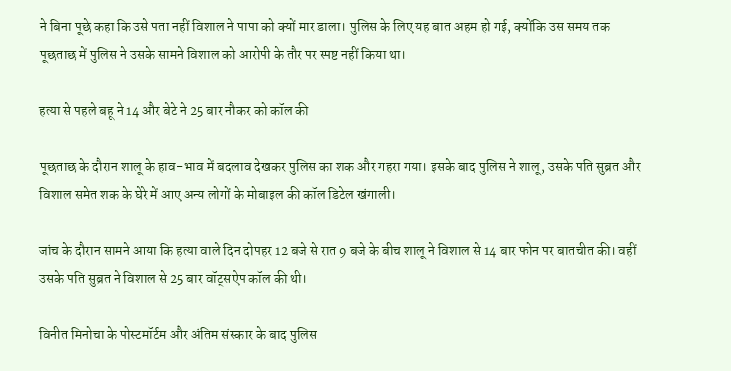ने बिना पूछे कहा कि उसे पता नहीं विशाल ने पापा को क्यों मार डाला। पुलिस के लिए यह बात अहम हो गई, क्योंकि उस समय तक पूछताछ में पुलिस ने उसके सामने विशाल को आरोपी के तौर पर स्पष्ट नहीं किया था।

हत्या से पहले बहू ने 14 और बेटे ने 25 बार नौकर को कॉल की

पूछताछ के दौरान शालू के हाव-भाव में बदलाव देखकर पुलिस का शक और गहरा गया। इसके बाद पुलिस ने शालू, उसके पति सुब्रत और विशाल समेत शक के घेरे में आए अन्य लोगों के मोबाइल की कॉल डिटेल खंगाली।

जांच के दौरान सामने आया कि हत्या वाले दिन दोपहर 12 बजे से रात 9 बजे के बीच शालू ने विशाल से 14 बार फोन पर बातचीत की। वहीं उसके पति सुब्रत ने विशाल से 25 बार वॉट्सऐप कॉल की थी।

विनीत मिनोचा के पोस्टमॉर्टम और अंतिम संस्कार के बाद पुलिस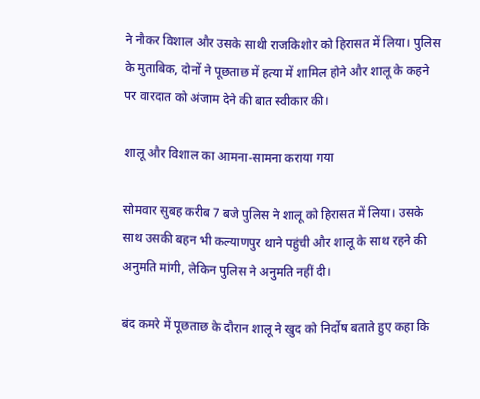ने नौकर विशाल और उसके साथी राजकिशोर को हिरासत में लिया। पुलिस के मुताबिक, दोनों ने पूछताछ में हत्या में शामिल होने और शालू के कहने पर वारदात को अंजाम देने की बात स्वीकार की।

शालू और विशाल का आमना-सामना कराया गया

सोमवार सुबह करीब 7 बजे पुलिस ने शालू को हिरासत में लिया। उसके साथ उसकी बहन भी कल्याणपुर थाने पहुंची और शालू के साथ रहने की अनुमति मांगी, लेकिन पुलिस ने अनुमति नहीं दी।

बंद कमरे में पूछताछ के दौरान शालू ने खुद को निर्दोष बताते हुए कहा कि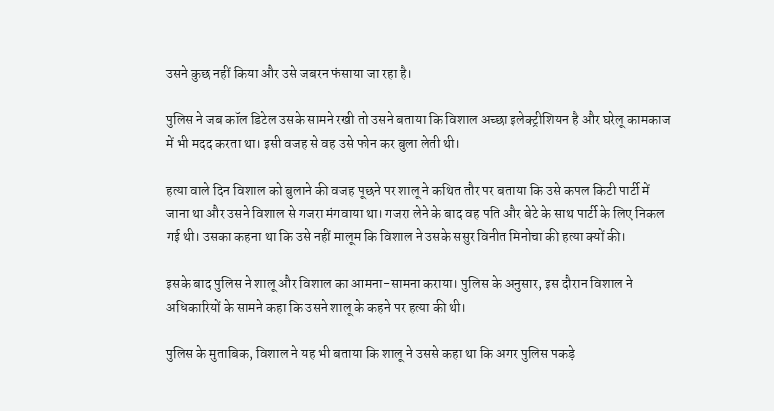उसने कुछ नहीं किया और उसे जबरन फंसाया जा रहा है।

पुलिस ने जब कॉल डिटेल उसके सामने रखी तो उसने बताया कि विशाल अच्छा इलेक्ट्रीशियन है और घरेलू कामकाज में भी मदद करता था। इसी वजह से वह उसे फोन कर बुला लेती थी।

हत्या वाले दिन विशाल को बुलाने की वजह पूछने पर शालू ने कथित तौर पर बताया कि उसे कपल किटी पार्टी में जाना था और उसने विशाल से गजरा मंगवाया था। गजरा लेने के बाद वह पति और बेटे के साथ पार्टी के लिए निकल गई थी। उसका कहना था कि उसे नहीं मालूम कि विशाल ने उसके ससुर विनीत मिनोचा की हत्या क्यों की।

इसके बाद पुलिस ने शालू और विशाल का आमना-सामना कराया। पुलिस के अनुसार, इस दौरान विशाल ने अधिकारियों के सामने कहा कि उसने शालू के कहने पर हत्या की थी।

पुलिस के मुताबिक, विशाल ने यह भी बताया कि शालू ने उससे कहा था कि अगर पुलिस पकड़े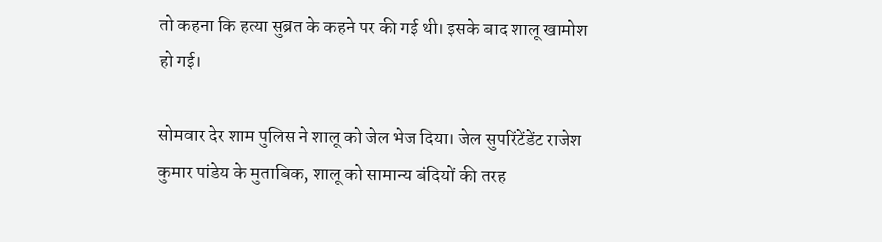तो कहना कि हत्या सुब्रत के कहने पर की गई थी। इसके बाद शालू खामोश हो गई।

सोमवार देर शाम पुलिस ने शालू को जेल भेज दिया। जेल सुपरिंटेंडेंट राजेश कुमार पांडेय के मुताबिक, शालू को सामान्य बंदियों की तरह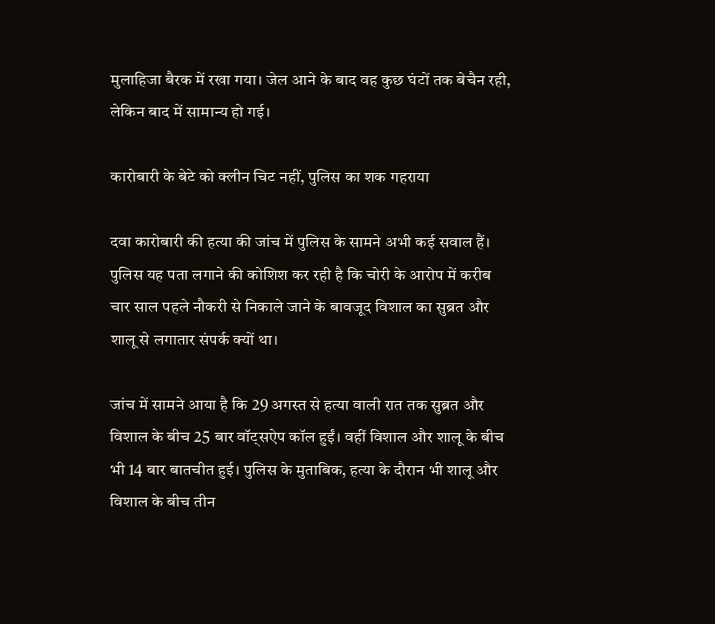मुलाहिजा बैरक में रखा गया। जेल आने के बाद वह कुछ घंटों तक बेचैन रही, लेकिन बाद में सामान्य हो गई।

कारोबारी के बेटे को क्लीन चिट नहीं, पुलिस का शक गहराया

दवा कारोबारी की हत्या की जांच में पुलिस के सामने अभी कई सवाल हैं। पुलिस यह पता लगाने की कोशिश कर रही है कि चोरी के आरोप में करीब चार साल पहले नौकरी से निकाले जाने के बावजूद विशाल का सुब्रत और शालू से लगातार संपर्क क्यों था।

जांच में सामने आया है कि 29 अगस्त से हत्या वाली रात तक सुब्रत और विशाल के बीच 25 बार वॉट्सऐप कॉल हुईं। वहीं विशाल और शालू के बीच भी 14 बार बातचीत हुई। पुलिस के मुताबिक, हत्या के दौरान भी शालू और विशाल के बीच तीन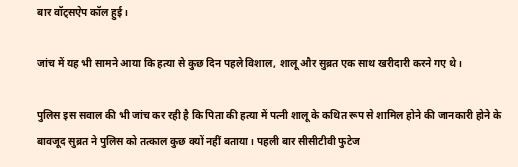बार वॉट्सऐप कॉल हुई।

जांच में यह भी सामने आया कि हत्या से कुछ दिन पहले विशाल, शालू और सुब्रत एक साथ खरीदारी करने गए थे।

पुलिस इस सवाल की भी जांच कर रही है कि पिता की हत्या में पत्नी शालू के कथित रूप से शामिल होने की जानकारी होने के बावजूद सुब्रत ने पुलिस को तत्काल कुछ क्यों नहीं बताया। पहली बार सीसीटीवी फुटेज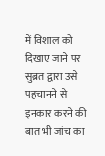में विशाल को दिखाए जाने पर सुब्रत द्वारा उसे पहचानने से इनकार करने की बात भी जांच का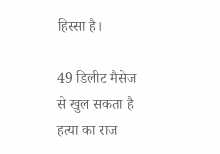हिस्सा है।

49 डिलीट मैसेज से खुल सकता है हत्या का राज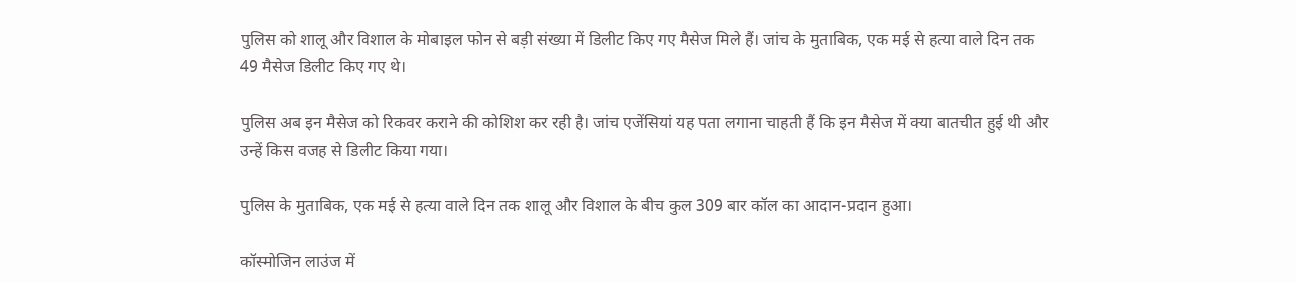पुलिस को शालू और विशाल के मोबाइल फोन से बड़ी संख्या में डिलीट किए गए मैसेज मिले हैं। जांच के मुताबिक, एक मई से हत्या वाले दिन तक 49 मैसेज डिलीट किए गए थे।

पुलिस अब इन मैसेज को रिकवर कराने की कोशिश कर रही है। जांच एजेंसियां यह पता लगाना चाहती हैं कि इन मैसेज में क्या बातचीत हुई थी और उन्हें किस वजह से डिलीट किया गया।

पुलिस के मुताबिक, एक मई से हत्या वाले दिन तक शालू और विशाल के बीच कुल 309 बार कॉल का आदान-प्रदान हुआ।

कॉस्मोजिन लाउंज में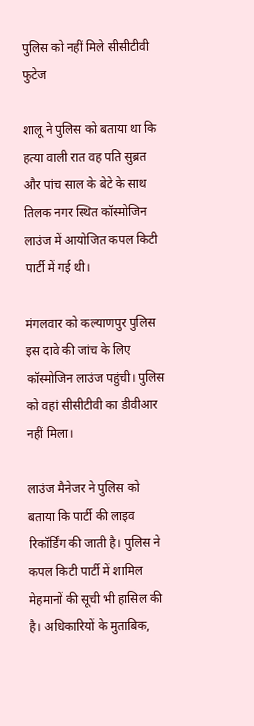पुलिस को नहीं मिले सीसीटीवी फुटेज

शालू ने पुलिस को बताया था कि हत्या वाली रात वह पति सुब्रत और पांच साल के बेटे के साथ तिलक नगर स्थित कॉस्मोजिन लाउंज में आयोजित कपल किटी पार्टी में गई थी।

मंगलवार को कल्याणपुर पुलिस इस दावे की जांच के लिए कॉस्मोजिन लाउंज पहुंची। पुलिस को वहां सीसीटीवी का डीवीआर नहीं मिला।

लाउंज मैनेजर ने पुलिस को बताया कि पार्टी की लाइव रिकॉर्डिंग की जाती है। पुलिस ने कपल किटी पार्टी में शामिल मेहमानों की सूची भी हासिल की है। अधिकारियों के मुताबिक,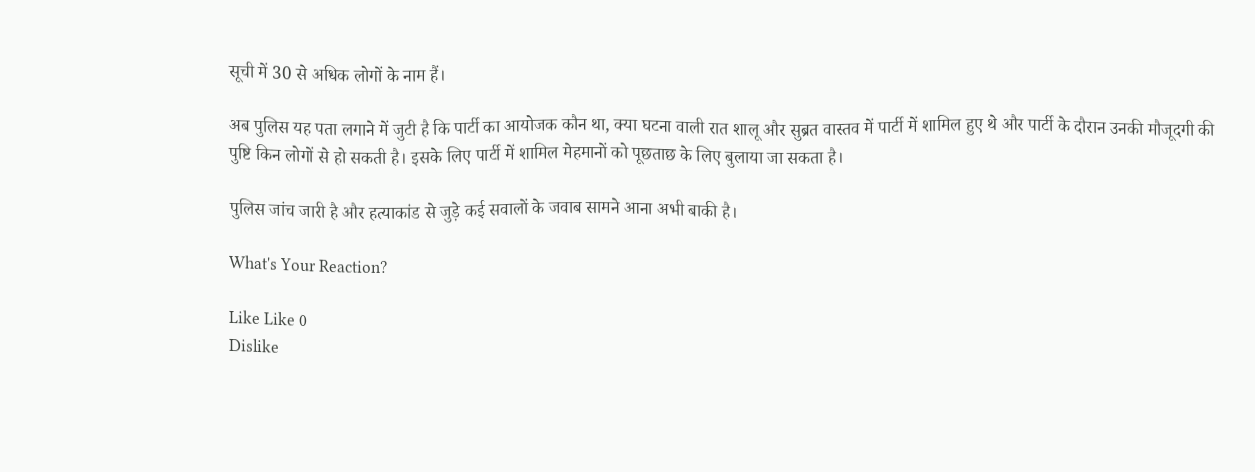सूची में 30 से अधिक लोगों के नाम हैं।

अब पुलिस यह पता लगाने में जुटी है कि पार्टी का आयोजक कौन था, क्या घटना वाली रात शालू और सुब्रत वास्तव में पार्टी में शामिल हुए थे और पार्टी के दौरान उनकी मौजूदगी की पुष्टि किन लोगों से हो सकती है। इसके लिए पार्टी में शामिल मेहमानों को पूछताछ के लिए बुलाया जा सकता है।

पुलिस जांच जारी है और हत्याकांड से जुड़े कई सवालों के जवाब सामने आना अभी बाकी है।

What's Your Reaction?

Like Like 0
Dislike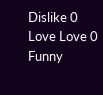Dislike 0
Love Love 0
Funny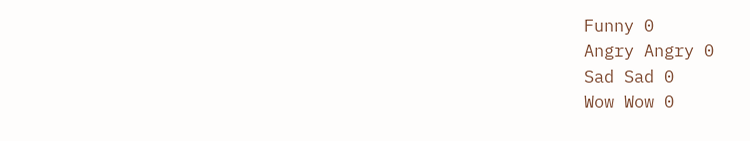Funny 0
Angry Angry 0
Sad Sad 0
Wow Wow 0